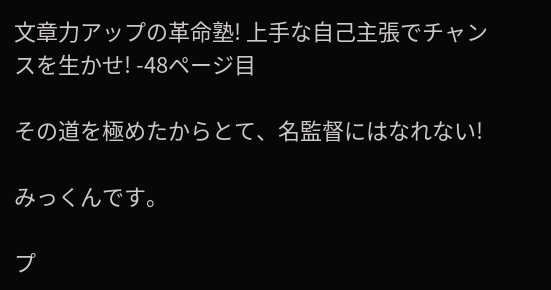文章力アップの革命塾! 上手な自己主張でチャンスを生かせ! -48ページ目

その道を極めたからとて、名監督にはなれない!

みっくんです。

プ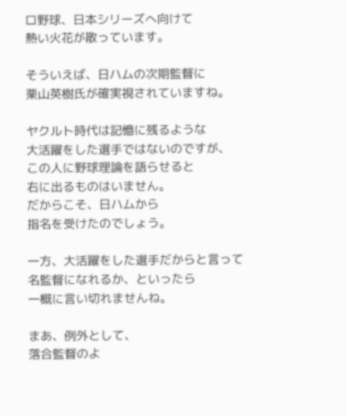ロ野球、日本シリーズへ向けて
熱い火花が散っています。

そういえば、日ハムの次期監督に
栗山英樹氏が確実視されていますね。

ヤクルト時代は記憶に残るような
大活躍をした選手ではないのですが、
この人に野球理論を語らせると
右に出るものはいません。
だからこそ、日ハムから
指名を受けたのでしょう。

一方、大活躍をした選手だからと言って
名監督になれるか、といったら
一概に言い切れませんね。

まあ、例外として、
落合監督のよ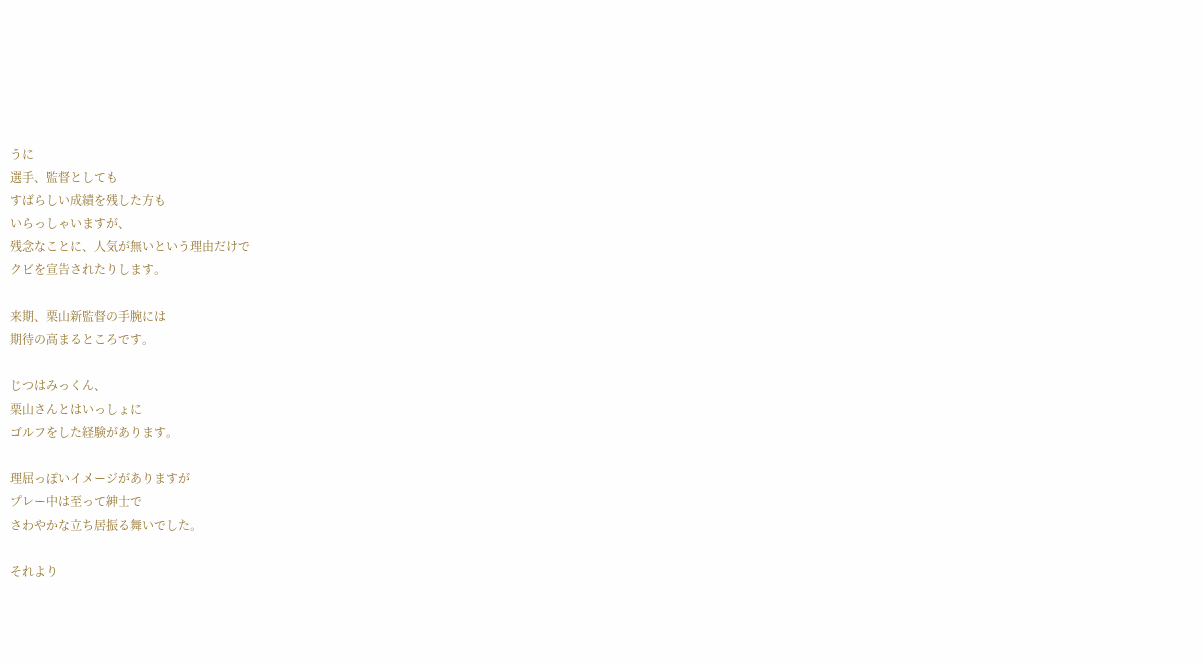うに
選手、監督としても
すばらしい成績を残した方も
いらっしゃいますが、
残念なことに、人気が無いという理由だけで
クビを宣告されたりします。

来期、栗山新監督の手腕には
期待の高まるところです。

じつはみっくん、
栗山さんとはいっしょに
ゴルフをした経験があります。

理屈っぽいイメージがありますが
プレー中は至って紳士で
さわやかな立ち居振る舞いでした。

それより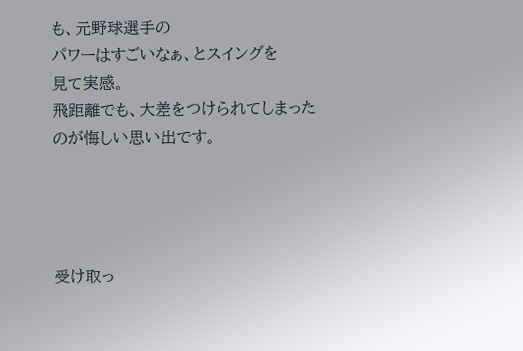も、元野球選手の
パワーはすごいなぁ、とスイングを
見て実感。
飛距離でも、大差をつけられてしまった
のが悔しい思い出です。




受け取っ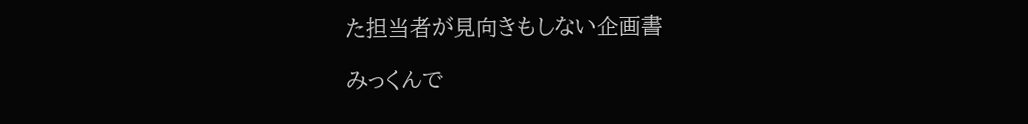た担当者が見向きもしない企画書

みっくんで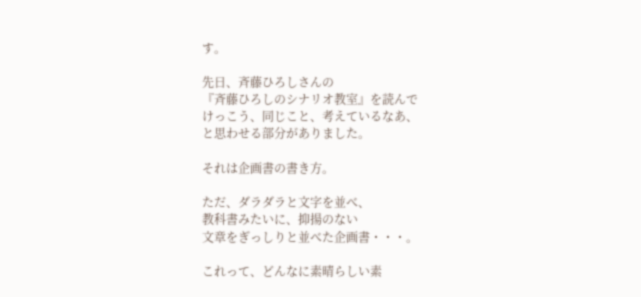す。

先日、斉藤ひろしさんの
『斉藤ひろしのシナリオ教室』を読んで
けっこう、同じこと、考えているなあ、
と思わせる部分がありました。

それは企画書の書き方。

ただ、ダラダラと文字を並べ、
教科書みたいに、抑揚のない
文章をぎっしりと並べた企画書・・・。

これって、どんなに素晴らしい素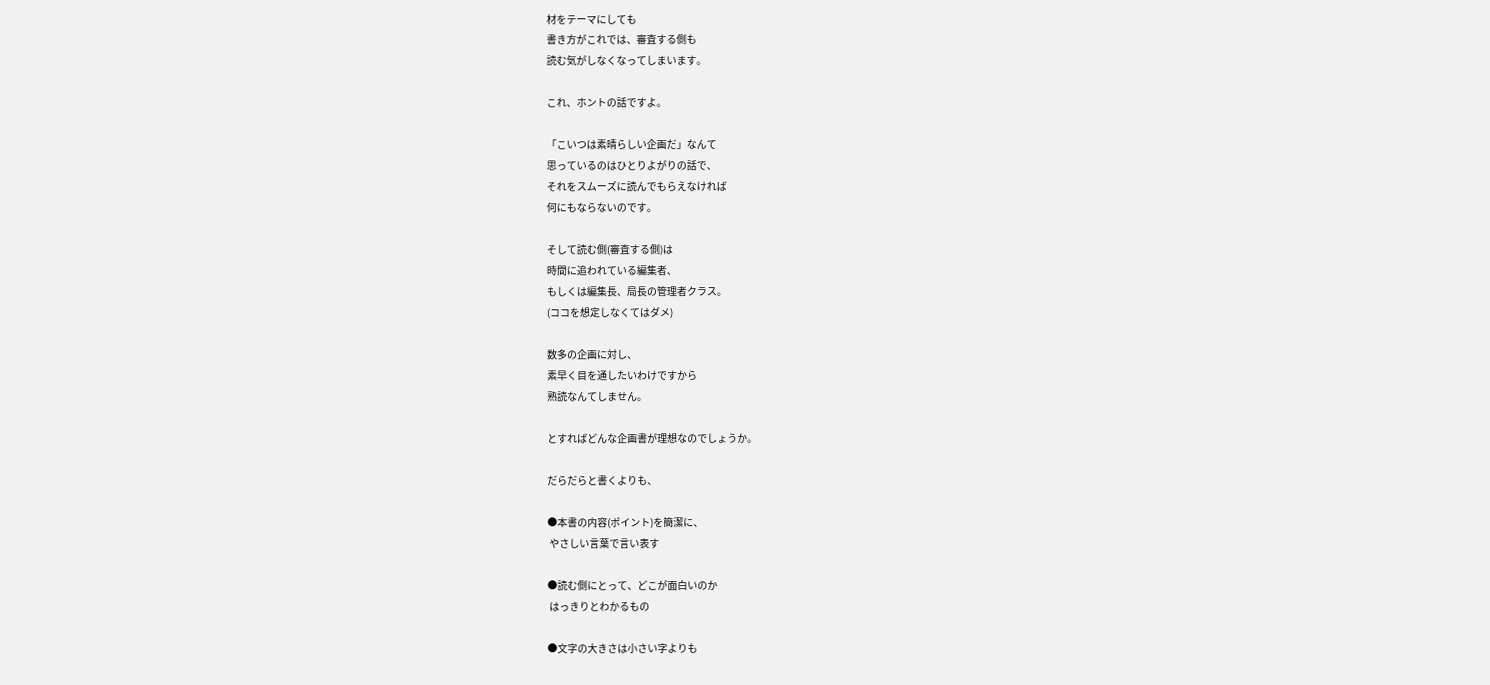材をテーマにしても
書き方がこれでは、審査する側も
読む気がしなくなってしまいます。

これ、ホントの話ですよ。

「こいつは素晴らしい企画だ」なんて
思っているのはひとりよがりの話で、
それをスムーズに読んでもらえなければ
何にもならないのです。

そして読む側(審査する側)は
時間に追われている編集者、
もしくは編集長、局長の管理者クラス。
(ココを想定しなくてはダメ)

数多の企画に対し、
素早く目を通したいわけですから
熟読なんてしません。

とすればどんな企画書が理想なのでしょうか。

だらだらと書くよりも、

●本書の内容(ポイント)を簡潔に、
 やさしい言葉で言い表す

●読む側にとって、どこが面白いのか
 はっきりとわかるもの

●文字の大きさは小さい字よりも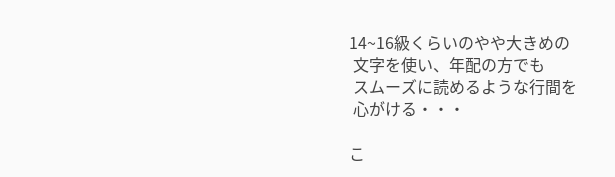14~16級くらいのやや大きめの
 文字を使い、年配の方でも
 スムーズに読めるような行間を
 心がける・・・

こ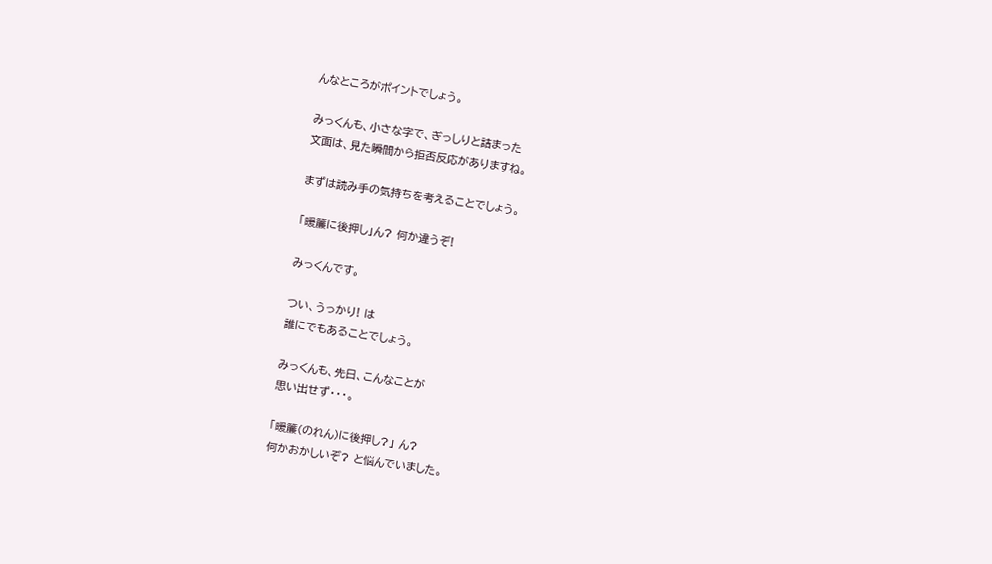んなところがポイントでしょう。

みっくんも、小さな字で、ぎっしりと詰まった
文面は、見た瞬間から拒否反応がありますね。

まずは読み手の気持ちを考えることでしょう。

「暖簾に後押し」ん? 何か違うぞ!

みっくんです。

つい、うっかり! は
誰にでもあることでしょう。

みっくんも、先日、こんなことが
思い出せず・・・。

「暖簾(のれん)に後押し?」 ん?
何かおかしいぞ? と悩んでいました。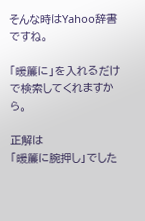そんな時はYahoo辞書ですね。

「暖簾に」を入れるだけで検索してくれますから。

正解は
「暖簾に腕押し」でした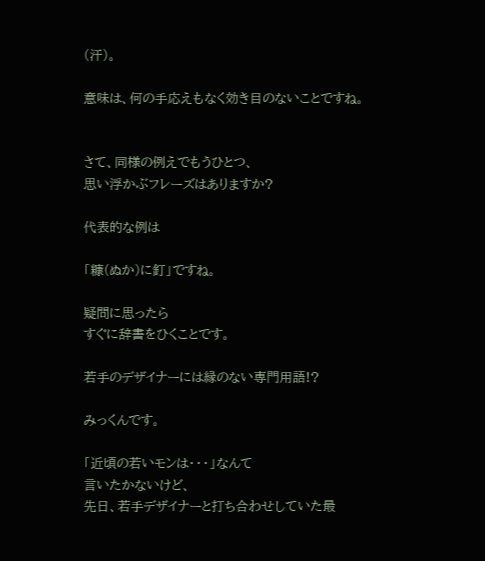(汗)。

意味は、何の手応えもなく効き目のないことですね。


さて、同様の例えでもうひとつ、
思い浮かぶフレーズはありますか?

代表的な例は

「糠(ぬか)に釘」ですね。

疑問に思ったら
すぐに辞書をひくことです。

若手のデザイナーには縁のない専門用語!?

みっくんです。

「近頃の若いモンは・・・」なんて
言いたかないけど、
先日、若手デザイナーと打ち合わせしていた最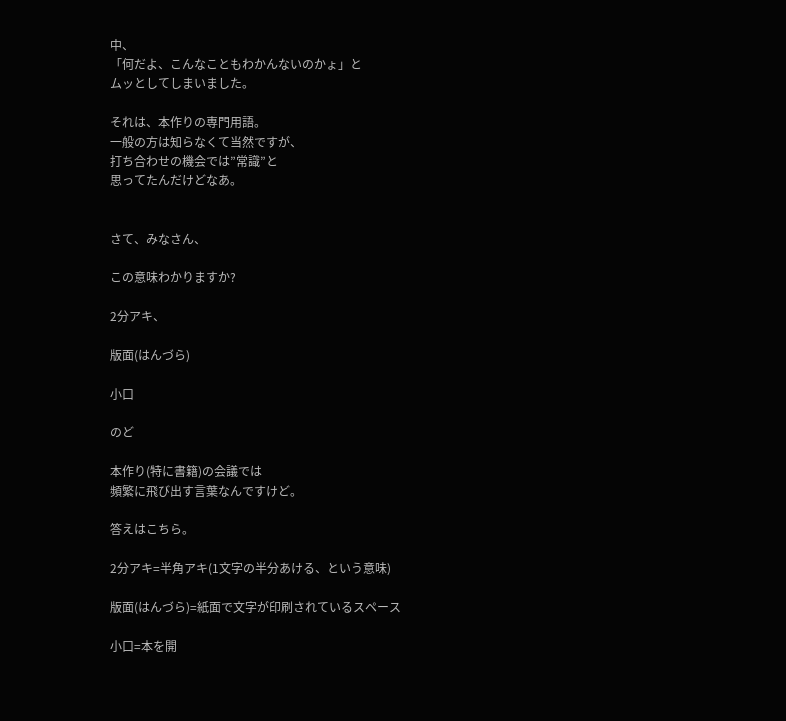中、
「何だよ、こんなこともわかんないのかょ」と
ムッとしてしまいました。

それは、本作りの専門用語。
一般の方は知らなくて当然ですが、
打ち合わせの機会では”常識”と
思ってたんだけどなあ。


さて、みなさん、

この意味わかりますか?

2分アキ、

版面(はんづら)

小口

のど

本作り(特に書籍)の会議では
頻繁に飛び出す言葉なんですけど。

答えはこちら。

2分アキ=半角アキ(1文字の半分あける、という意味)

版面(はんづら)=紙面で文字が印刷されているスペース

小口=本を開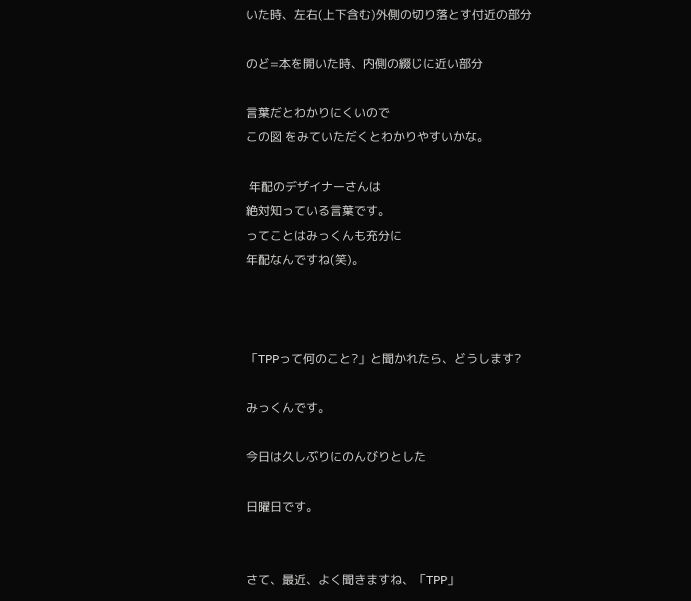いた時、左右(上下含む)外側の切り落とす付近の部分

のど=本を開いた時、内側の綴じに近い部分

言葉だとわかりにくいので
この図 をみていただくとわかりやすいかな。

 年配のデザイナーさんは
絶対知っている言葉です。
ってことはみっくんも充分に
年配なんですね(笑)。



「TPPって何のこと?」と聞かれたら、どうします?

みっくんです。

今日は久しぶりにのんびりとした

日曜日です。


さて、最近、よく聞きますね、「TPP」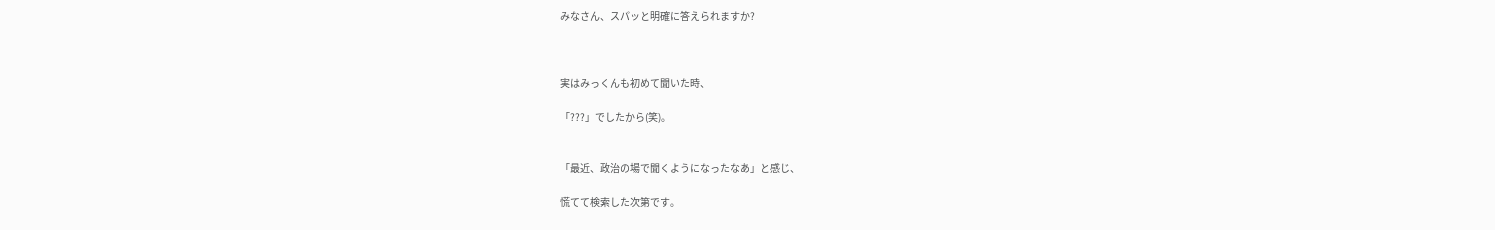みなさん、スパッと明確に答えられますか?



実はみっくんも初めて聞いた時、

「???」でしたから(笑)。


「最近、政治の場で聞くようになったなあ」と感じ、

慌てて検索した次第です。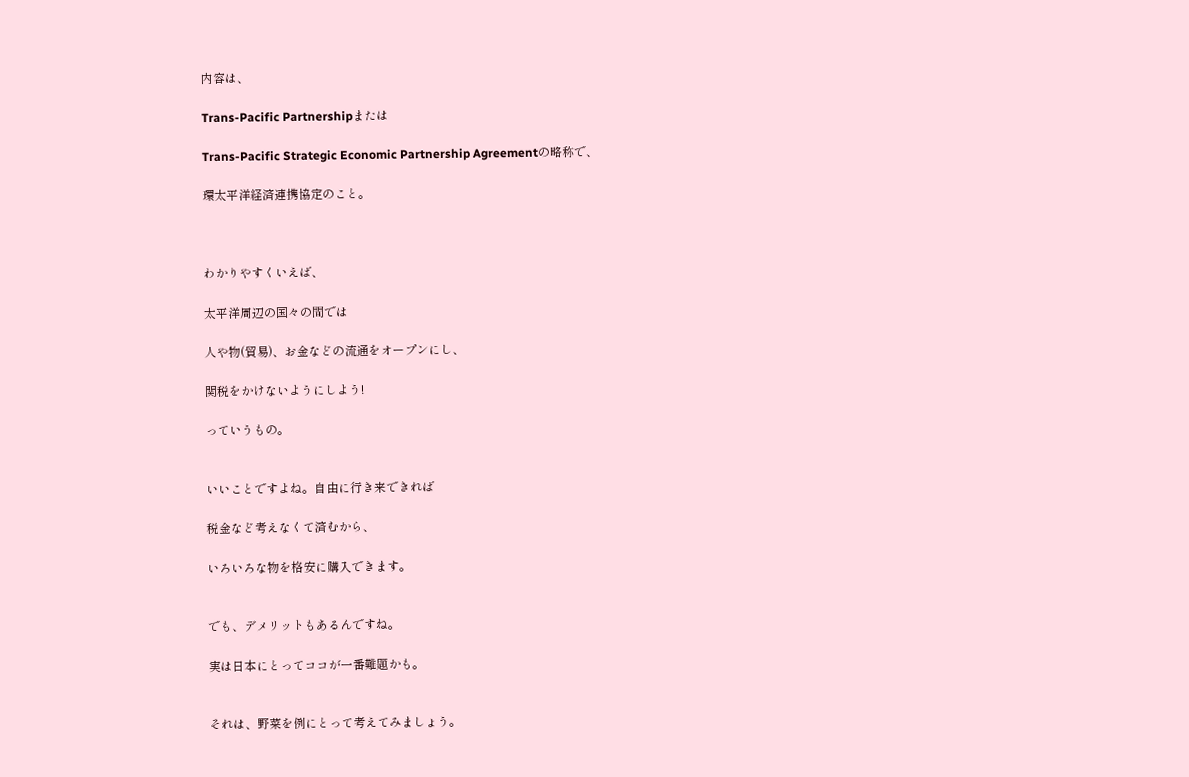内容は、

Trans-Pacific Partnershipまたは

Trans-Pacific Strategic Economic Partnership Agreementの略称で、

環太平洋経済連携協定のこと。



わかりやすくいえば、

太平洋周辺の国々の間では

人や物(貿易)、お金などの流通をオープンにし、

関税をかけないようにしよう!

っていうもの。


いいことですよね。自由に行き来できれば

税金など考えなくて済むから、

いろいろな物を格安に購入できます。


でも、デメリットもあるんですね。

実は日本にとってココが一番難題かも。


それは、野菜を例にとって考えてみましょう。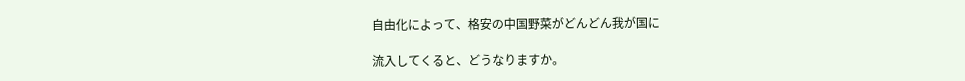自由化によって、格安の中国野菜がどんどん我が国に

流入してくると、どうなりますか。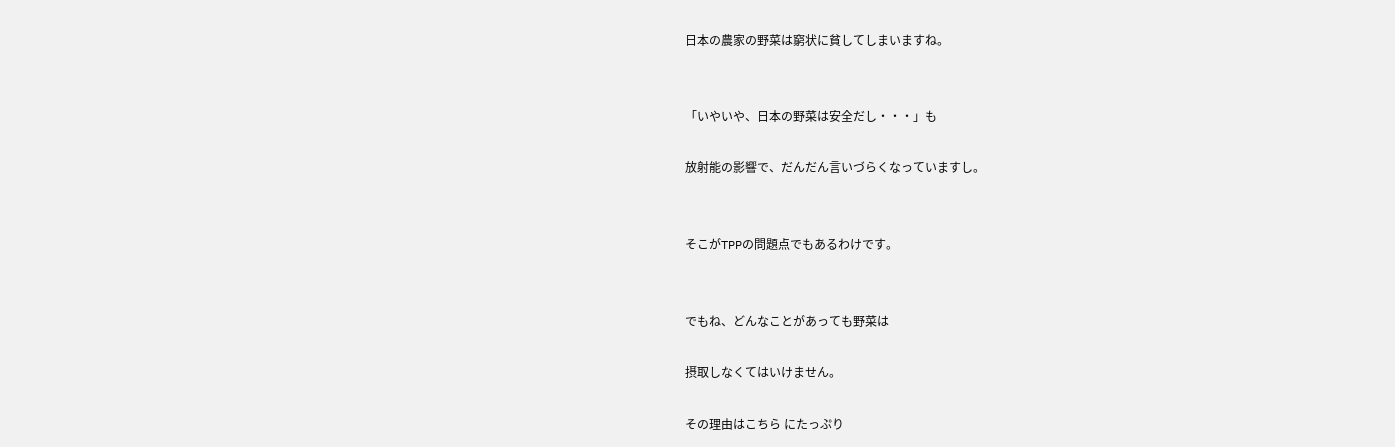日本の農家の野菜は窮状に貧してしまいますね。


「いやいや、日本の野菜は安全だし・・・」も

放射能の影響で、だんだん言いづらくなっていますし。


そこがTPPの問題点でもあるわけです。


でもね、どんなことがあっても野菜は

摂取しなくてはいけません。

その理由はこちら にたっぷり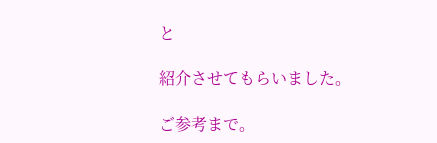と

紹介させてもらいました。

ご参考まで。